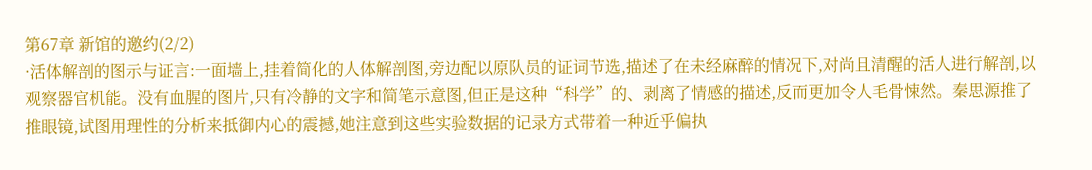第67章 新馆的邀约(2/2)
·活体解剖的图示与证言:一面墙上,挂着简化的人体解剖图,旁边配以原队员的证词节选,描述了在未经麻醉的情况下,对尚且清醒的活人进行解剖,以观察器官机能。没有血腥的图片,只有冷静的文字和简笔示意图,但正是这种“科学”的、剥离了情感的描述,反而更加令人毛骨悚然。秦思源推了推眼镜,试图用理性的分析来抵御内心的震撼,她注意到这些实验数据的记录方式带着一种近乎偏执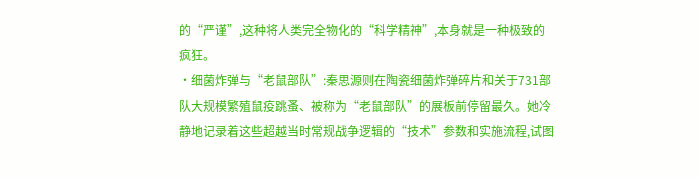的“严谨”,这种将人类完全物化的“科学精神”,本身就是一种极致的疯狂。
·细菌炸弹与“老鼠部队”:秦思源则在陶瓷细菌炸弹碎片和关于731部队大规模繁殖鼠疫跳蚤、被称为“老鼠部队”的展板前停留最久。她冷静地记录着这些超越当时常规战争逻辑的“技术”参数和实施流程,试图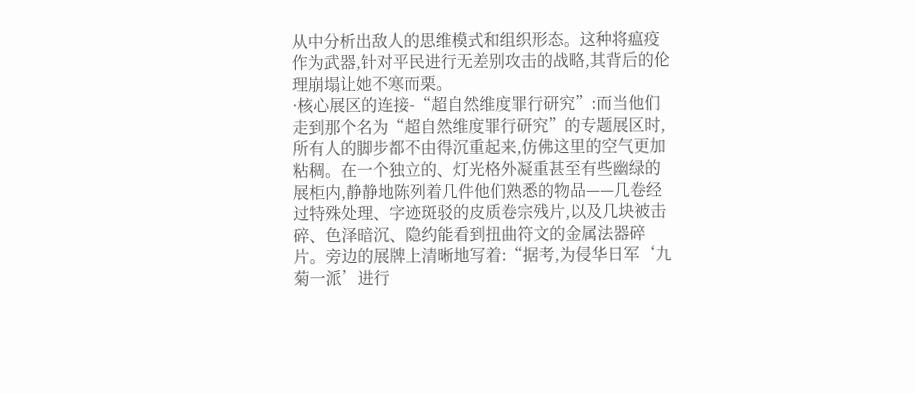从中分析出敌人的思维模式和组织形态。这种将瘟疫作为武器,针对平民进行无差别攻击的战略,其背后的伦理崩塌让她不寒而栗。
·核心展区的连接-“超自然维度罪行研究”:而当他们走到那个名为“超自然维度罪行研究”的专题展区时,所有人的脚步都不由得沉重起来,仿佛这里的空气更加粘稠。在一个独立的、灯光格外凝重甚至有些幽绿的展柜内,静静地陈列着几件他们熟悉的物品——几卷经过特殊处理、字迹斑驳的皮质卷宗残片,以及几块被击碎、色泽暗沉、隐约能看到扭曲符文的金属法器碎片。旁边的展牌上清晰地写着:“据考,为侵华日军‘九菊一派’进行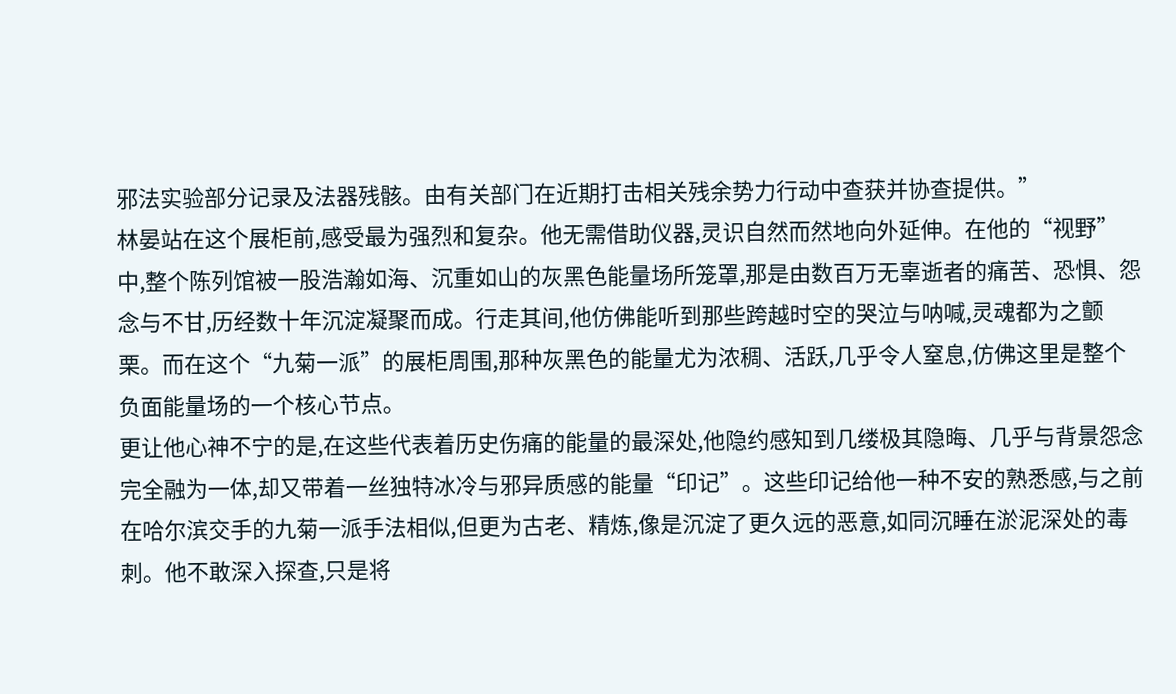邪法实验部分记录及法器残骸。由有关部门在近期打击相关残余势力行动中查获并协查提供。”
林晏站在这个展柜前,感受最为强烈和复杂。他无需借助仪器,灵识自然而然地向外延伸。在他的“视野”中,整个陈列馆被一股浩瀚如海、沉重如山的灰黑色能量场所笼罩,那是由数百万无辜逝者的痛苦、恐惧、怨念与不甘,历经数十年沉淀凝聚而成。行走其间,他仿佛能听到那些跨越时空的哭泣与呐喊,灵魂都为之颤栗。而在这个“九菊一派”的展柜周围,那种灰黑色的能量尤为浓稠、活跃,几乎令人窒息,仿佛这里是整个负面能量场的一个核心节点。
更让他心神不宁的是,在这些代表着历史伤痛的能量的最深处,他隐约感知到几缕极其隐晦、几乎与背景怨念完全融为一体,却又带着一丝独特冰冷与邪异质感的能量“印记”。这些印记给他一种不安的熟悉感,与之前在哈尔滨交手的九菊一派手法相似,但更为古老、精炼,像是沉淀了更久远的恶意,如同沉睡在淤泥深处的毒刺。他不敢深入探查,只是将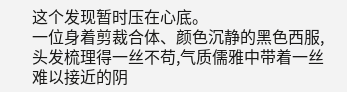这个发现暂时压在心底。
一位身着剪裁合体、颜色沉静的黑色西服,头发梳理得一丝不苟,气质儒雅中带着一丝难以接近的阴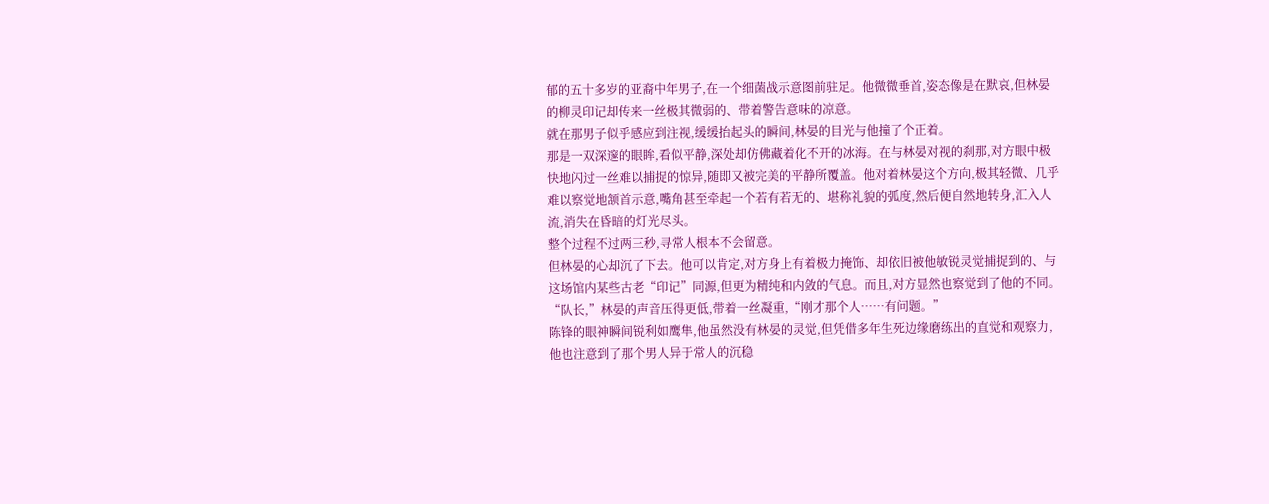郁的五十多岁的亚裔中年男子,在一个细菌战示意图前驻足。他微微垂首,姿态像是在默哀,但林晏的柳灵印记却传来一丝极其微弱的、带着警告意味的凉意。
就在那男子似乎感应到注视,缓缓抬起头的瞬间,林晏的目光与他撞了个正着。
那是一双深邃的眼眸,看似平静,深处却仿佛藏着化不开的冰海。在与林晏对视的刹那,对方眼中极快地闪过一丝难以捕捉的惊异,随即又被完美的平静所覆盖。他对着林晏这个方向,极其轻微、几乎难以察觉地颔首示意,嘴角甚至牵起一个若有若无的、堪称礼貌的弧度,然后便自然地转身,汇入人流,消失在昏暗的灯光尽头。
整个过程不过两三秒,寻常人根本不会留意。
但林晏的心却沉了下去。他可以肯定,对方身上有着极力掩饰、却依旧被他敏锐灵觉捕捉到的、与这场馆内某些古老“印记”同源,但更为精纯和内敛的气息。而且,对方显然也察觉到了他的不同。
“队长,”林晏的声音压得更低,带着一丝凝重,“刚才那个人……有问题。”
陈锋的眼神瞬间锐利如鹰隼,他虽然没有林晏的灵觉,但凭借多年生死边缘磨练出的直觉和观察力,他也注意到了那个男人异于常人的沉稳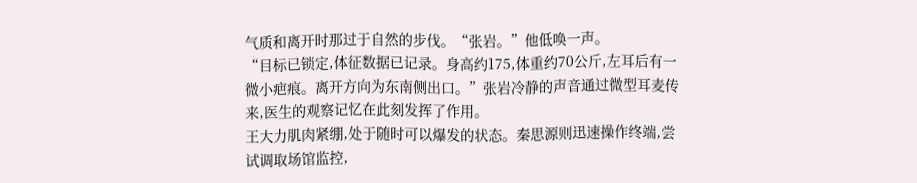气质和离开时那过于自然的步伐。“张岩。”他低唤一声。
“目标已锁定,体征数据已记录。身高约175,体重约70公斤,左耳后有一微小疤痕。离开方向为东南侧出口。”张岩冷静的声音通过微型耳麦传来,医生的观察记忆在此刻发挥了作用。
王大力肌肉紧绷,处于随时可以爆发的状态。秦思源则迅速操作终端,尝试调取场馆监控,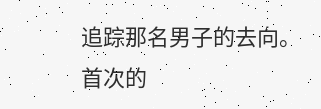追踪那名男子的去向。
首次的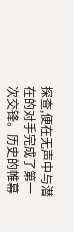探查,便在无声中与潜在的对手完成了第一次交锋。历史的帷幕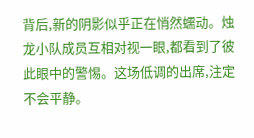背后,新的阴影似乎正在悄然蠕动。烛龙小队成员互相对视一眼,都看到了彼此眼中的警惕。这场低调的出席,注定不会平静。